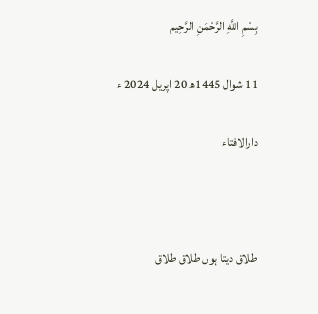بِسْمِ اللَّهِ الرَّحْمَنِ الرَّحِيم

11 شوال 1445ھ 20 اپریل 2024 ء

دارالافتاء



طلاق دیتا ہوں طلاق طلاق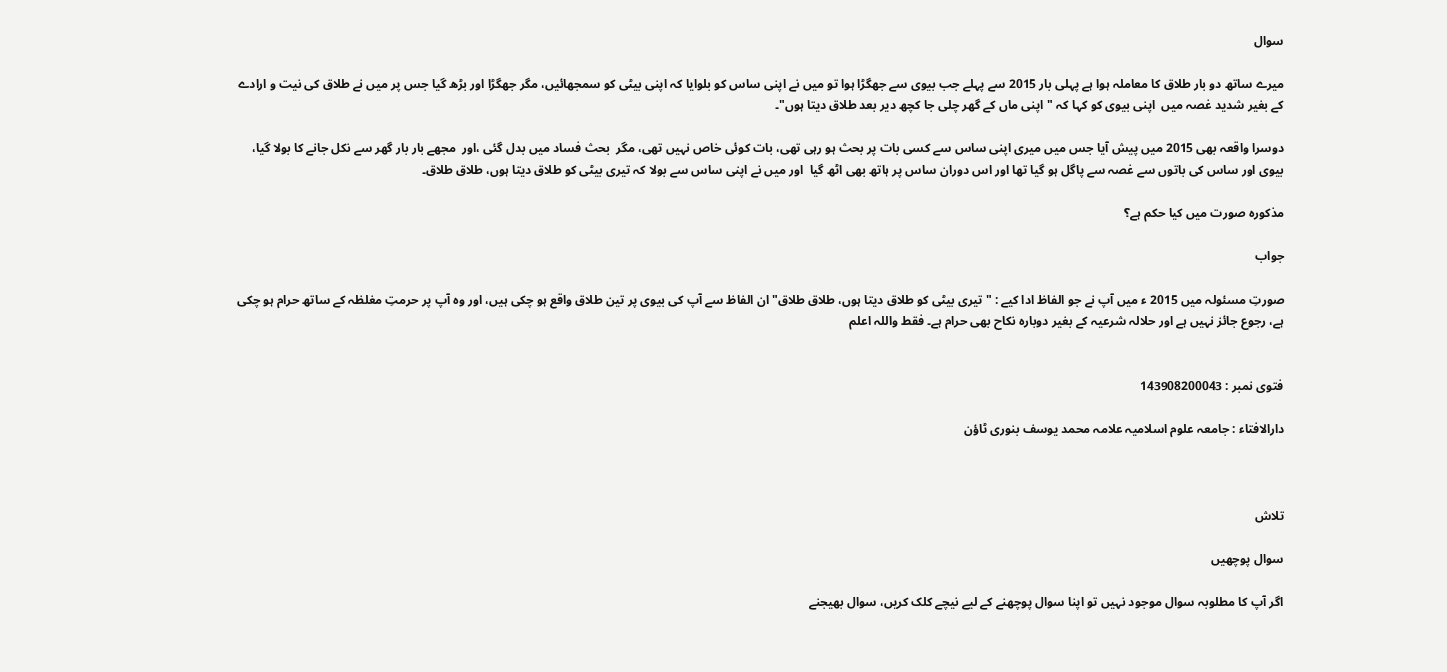سوال

میرے ساتھ دو بار طلاق کا معاملہ ہوا ہے پہلی بار 2015 سے پہلے جب بیوی سے جھگڑا ہوا تو میں نے اپنی ساس کو بلوایا کہ اپنی بیٹی کو سمجھائیں، مگر جھگڑا اور بڑھ گیا جس پر میں نے طلاق کی نیت و ارادے کے بغیر شدید غصہ میں  اپنی بیوی کو کہا کہ "اپنی ماں کے گھر چلی جا کچھ دیر بعد طلاق دیتا ہوں"۔

دوسرا واقعہ بھی 2015 میں پیش آیا جس میں میری اپنی ساس سے کسی بات پر بحث ہو رہی تھی، بات کوئی خاص نہیں تھی، مگر  بحث فساد میں بدل گئی ،اور  مجھے بار بار گھر سے نکل جانے کا بولا گیا، بیوی اور ساس کی باتوں سے غصہ سے پاگل ہو گیا تھا اور اس دوران ساس پر ہاتھ بھی اٹھ گیا  اور میں نے اپنی ساس سے بولا کہ تیری بیٹی کو طلاق دیتا ہوں، طلاق طلاق۔

مذکورہ صورت میں کیا حکم ہے؟

جواب

صورتِ مسئولہ میں 2015 ء میں آپ نے جو الفاظ ادا کیے : " تیری بیٹی کو طلاق دیتا ہوں، طلاق طلاق" ان الفاظ سے آپ کی بیوی پر تین طلاق واقع ہو چکی ہیں، اور وہ آپ پر حرمتِ مغلظہ کے ساتھ حرام ہو چکی ہے، رجوع جائز نہیں ہے اور حلالہ شرعیہ کے بغیر دوبارہ نکاح بھی حرام ہے۔ فقط واللہ اعلم


فتوی نمبر : 143908200043

دارالافتاء : جامعہ علوم اسلامیہ علامہ محمد یوسف بنوری ٹاؤن



تلاش

سوال پوچھیں

اگر آپ کا مطلوبہ سوال موجود نہیں تو اپنا سوال پوچھنے کے لیے نیچے کلک کریں، سوال بھیجنے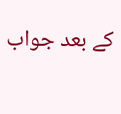کے بعد جواب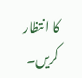کا انتظار کریں۔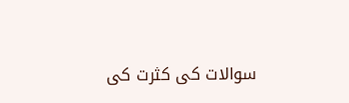سوالات کی کثرت کی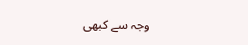وجہ سے کبھی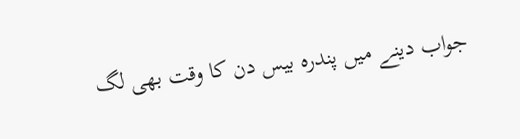جواب دینے میں پندرہ بیس دن کا وقت بھی لگ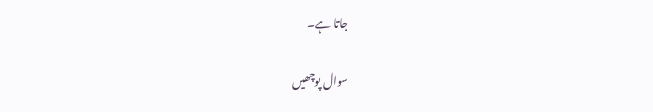جاتا ہے۔

سوال پوچھیں